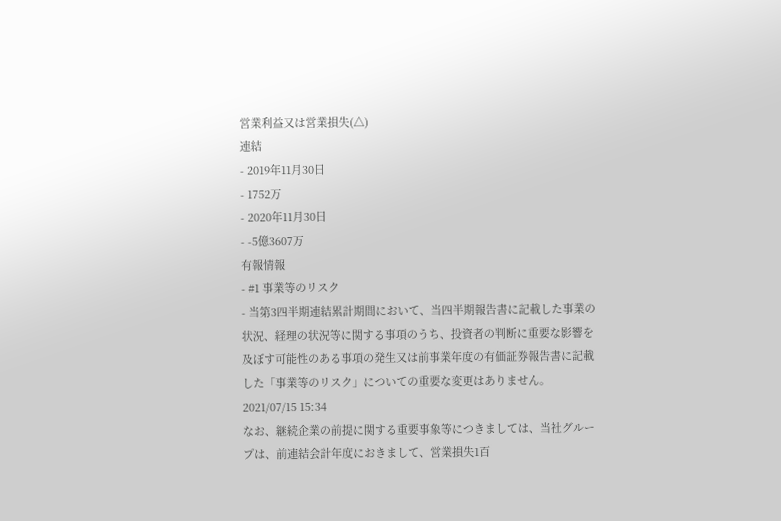営業利益又は営業損失(△)
連結
- 2019年11月30日
- 1752万
- 2020年11月30日
- -5億3607万
有報情報
- #1 事業等のリスク
- 当第3四半期連結累計期間において、当四半期報告書に記載した事業の状況、経理の状況等に関する事項のうち、投資者の判断に重要な影響を及ぼす可能性のある事項の発生又は前事業年度の有価証券報告書に記載した「事業等のリスク」についての重要な変更はありません。2021/07/15 15:34
なお、継続企業の前提に関する重要事象等につきましては、当社グループは、前連結会計年度におきまして、営業損失1百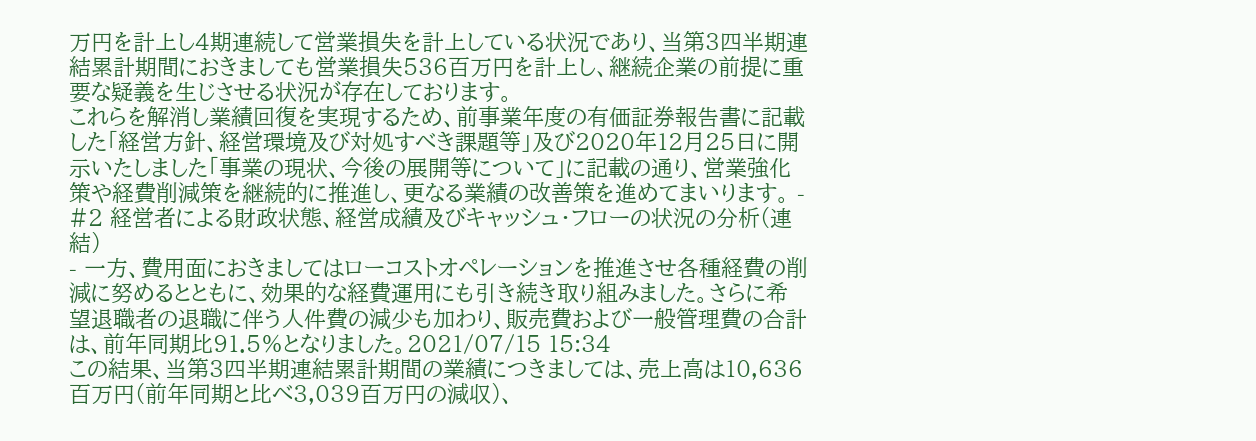万円を計上し4期連続して営業損失を計上している状況であり、当第3四半期連結累計期間におきましても営業損失536百万円を計上し、継続企業の前提に重要な疑義を生じさせる状況が存在しております。
これらを解消し業績回復を実現するため、前事業年度の有価証券報告書に記載した「経営方針、経営環境及び対処すべき課題等」及び2020年12月25日に開示いたしました「事業の現状、今後の展開等について」に記載の通り、営業強化策や経費削減策を継続的に推進し、更なる業績の改善策を進めてまいります。 - #2 経営者による財政状態、経営成績及びキャッシュ・フローの状況の分析(連結)
- 一方、費用面におきましてはローコストオペレーションを推進させ各種経費の削減に努めるとともに、効果的な経費運用にも引き続き取り組みました。さらに希望退職者の退職に伴う人件費の減少も加わり、販売費および一般管理費の合計は、前年同期比91.5%となりました。2021/07/15 15:34
この結果、当第3四半期連結累計期間の業績につきましては、売上高は10,636百万円(前年同期と比べ3,039百万円の減収)、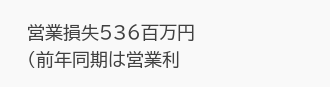営業損失536百万円(前年同期は営業利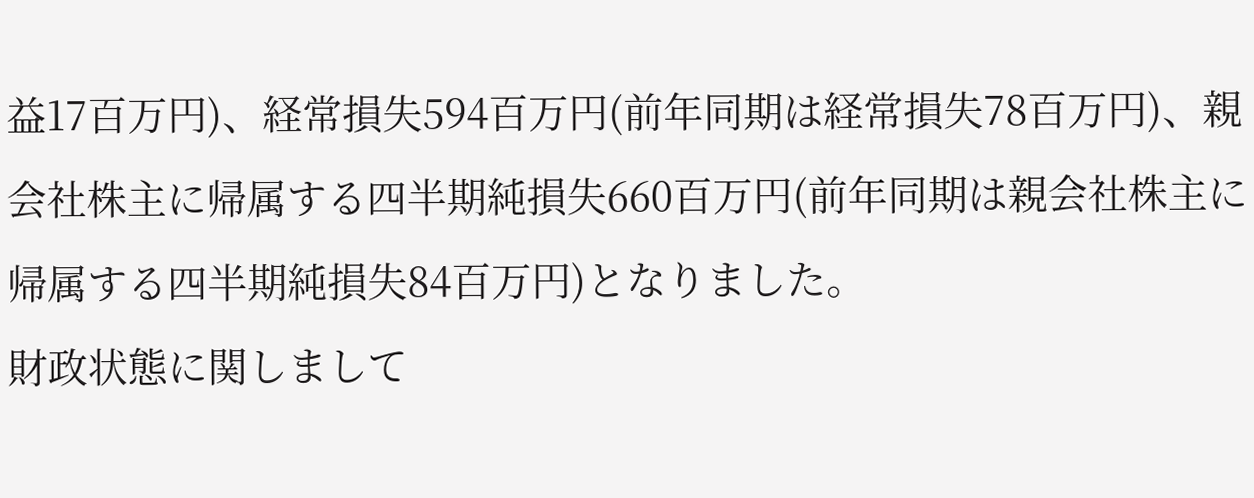益17百万円)、経常損失594百万円(前年同期は経常損失78百万円)、親会社株主に帰属する四半期純損失660百万円(前年同期は親会社株主に帰属する四半期純損失84百万円)となりました。
財政状態に関しまして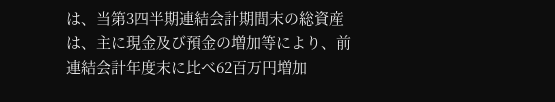は、当第3四半期連結会計期間末の総資産は、主に現金及び預金の増加等により、前連結会計年度末に比べ62百万円増加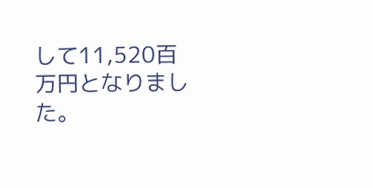して11,520百万円となりました。